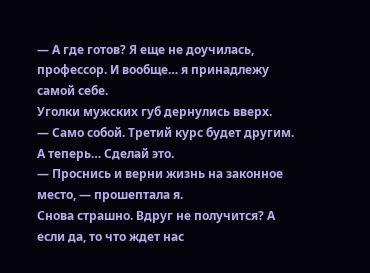— А где готов? Я еще не доучилась, профессор. И вообще… я принадлежу самой себе.
Уголки мужских губ дернулись вверх.
— Само собой. Третий курс будет другим. А теперь… Сделай это.
— Проснись и верни жизнь на законное место, — прошептала я.
Снова страшно. Вдруг не получится? А если да, то что ждет нас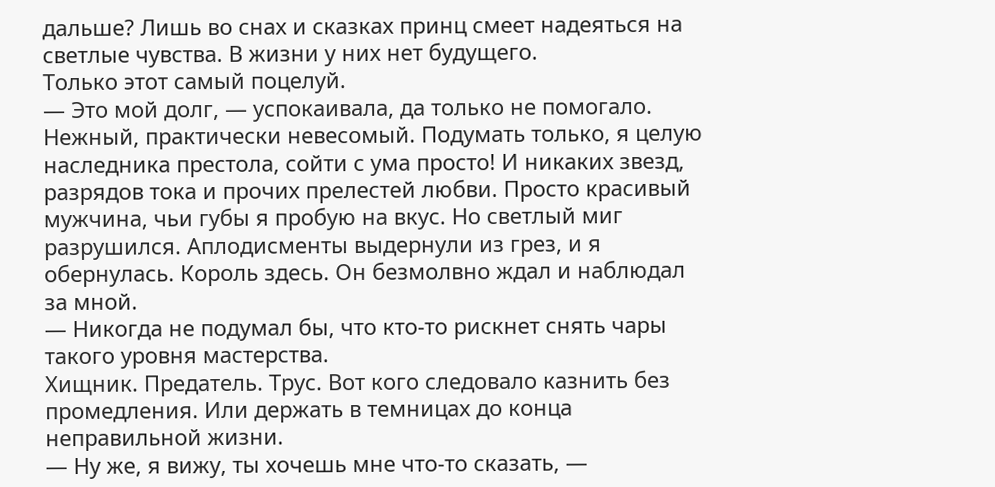дальше? Лишь во снах и сказках принц смеет надеяться на светлые чувства. В жизни у них нет будущего.
Только этот самый поцелуй.
— Это мой долг, — успокаивала, да только не помогало.
Нежный, практически невесомый. Подумать только, я целую наследника престола, сойти с ума просто! И никаких звезд, разрядов тока и прочих прелестей любви. Просто красивый мужчина, чьи губы я пробую на вкус. Но светлый миг разрушился. Аплодисменты выдернули из грез, и я обернулась. Король здесь. Он безмолвно ждал и наблюдал за мной.
— Никогда не подумал бы, что кто-то рискнет снять чары такого уровня мастерства.
Хищник. Предатель. Трус. Вот кого следовало казнить без промедления. Или держать в темницах до конца неправильной жизни.
— Ну же, я вижу, ты хочешь мне что-то сказать, —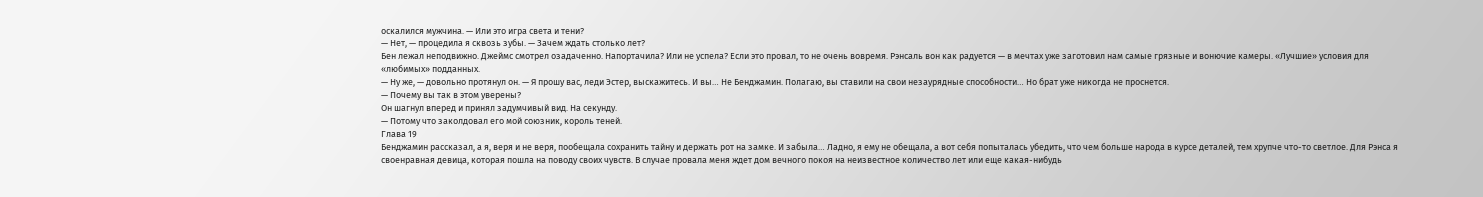оскалился мужчина. — Или это игра света и тени?
— Нет, — процедила я сквозь зубы. — Зачем ждать столько лет?
Бен лежал неподвижно. Джеймс смотрел озадаченно. Напортачила? Или не успела? Если это провал, то не очень вовремя. Рэнсаль вон как радуется — в мечтах уже заготовил нам самые грязные и вонючие камеры. «Лучшие» условия для «любимых» подданных.
— Ну же, — довольно протянул он. — Я прошу вас, леди Эстер, выскажитесь. И вы… Не Бенджамин. Полагаю, вы ставили на свои незаурядные способности… Но брат уже никогда не проснется.
— Почему вы так в этом уверены?
Он шагнул вперед и принял задумчивый вид. На секунду.
— Потому что заколдовал его мой союзник, король теней.
Глава 19
Бенджамин рассказал, а я, веря и не веря, пообещала сохранить тайну и держать рот на замке. И забыла… Ладно, я ему не обещала, а вот себя попыталась убедить, что чем больше народа в курсе деталей, тем хрупче что-то светлое. Для Рэнса я своенравная девица, которая пошла на поводу своих чувств. В случае провала меня ждет дом вечного покоя на неизвестное количество лет или еще какая-нибудь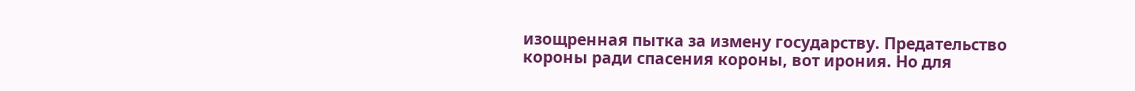изощренная пытка за измену государству. Предательство короны ради спасения короны, вот ирония. Но для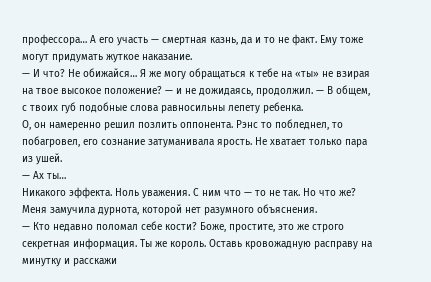профессора… А его участь — смертная казнь, да и то не факт. Ему тоже могут придумать жуткое наказание.
— И что? Не обижайся… Я же могу обращаться к тебе на «ты» не взирая на твое высокое положение? — и не дожидаясь, продолжил. — В общем, с твоих губ подобные слова равносильны лепету ребенка.
О, он намеренно решил позлить оппонента. Рэнс то побледнел, то побагровел, его сознание затуманивала ярость. Не хватает только пара из ушей.
— Ах ты…
Никакого эффекта. Ноль уважения. С ним что — то не так. Но что же? Меня замучила дурнота, которой нет разумного объяснения.
— Кто недавно поломал себе кости? Боже, простите, это же строго секретная информация. Ты же король. Оставь кровожадную расправу на минутку и расскажи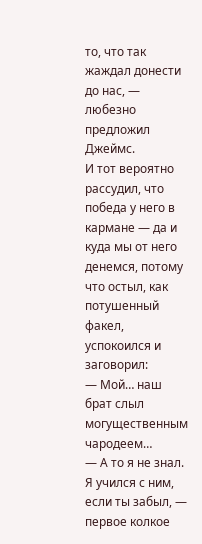то, что так жаждал донести до нас, — любезно предложил Джеймс.
И тот вероятно рассудил, что победа у него в кармане — да и куда мы от него денемся, потому что остыл, как потушенный факел, успокоился и заговорил:
— Мой… наш брат слыл могущественным чародеем…
— А то я не знал. Я учился с ним, если ты забыл, — первое колкое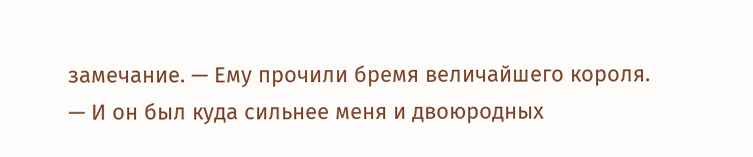замечание. — Ему прочили бремя величайшего короля.
— И он был куда сильнее меня и двоюродных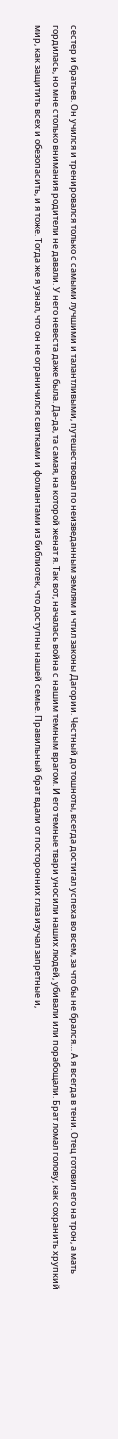сестер и братьев. Он учился и тренировался только с самыми лучшими и талантливыми, путешествовал по неизведанным землям и чтил законы Дагории. Честный до тошноты, всегда достигал успеха во всем, за что бы не брался… А я всегда в тени. Отец готовил его на трон, а мать гордилась, но мне столько внимания родители не давали. У него невеста даже была. Да-да, та самая, на которой женат я. Так вот, началась война с нашим темным врагом. И его темные твари уносили наших людей, убивали или порабощали. Брат ломал голову, как сохранить хрупкий мир, как защитить всех и обезопасить, и я тоже. Тогда же я узнал, что он не ограничился свитками и фолиантами из библиотек, что доступны нашей семье. Правильный брат вдали от посторонних глаз изучал запретные и,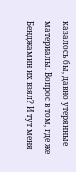казалось бы, давно утерянные материалы. Вопрос в том, где же Бенджамин их взял? И тут меня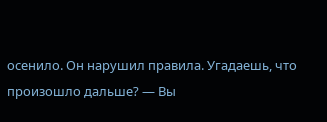осенило. Он нарушил правила. Угадаешь, что произошло дальше? — Вы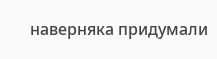наверняка придумали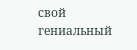свой гениальный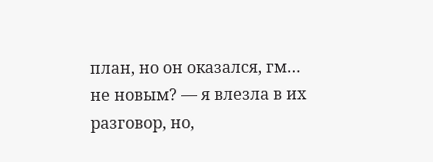план, но он оказался, гм… не новым? — я влезла в их разговор, но,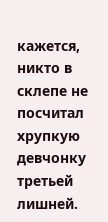кажется, никто в склепе не посчитал хрупкую девчонку третьей лишней.